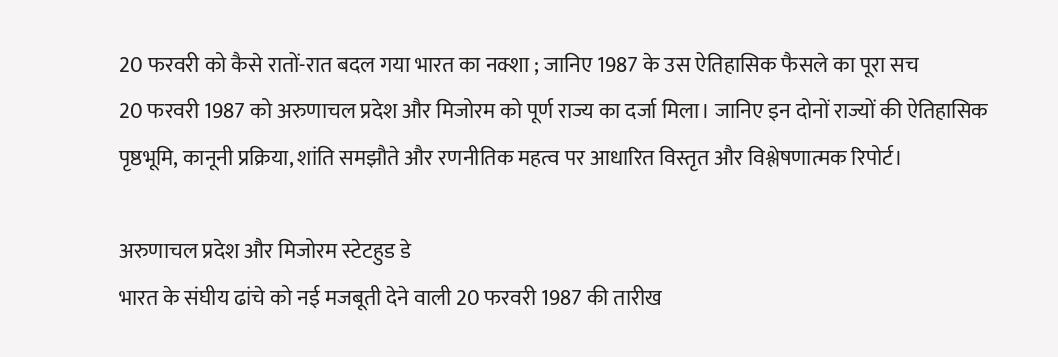20 फरवरी को कैसे रातों-रात बदल गया भारत का नक्शा ; जानिए 1987 के उस ऐतिहासिक फैसले का पूरा सच
20 फरवरी 1987 को अरुणाचल प्रदेश और मिजोरम को पूर्ण राज्य का दर्जा मिला। जानिए इन दोनों राज्यों की ऐतिहासिक पृष्ठभूमि, कानूनी प्रक्रिया, शांति समझौते और रणनीतिक महत्व पर आधारित विस्तृत और विश्लेषणात्मक रिपोर्ट।

अरुणाचल प्रदेश और मिजोरम स्टेटहुड डे
भारत के संघीय ढांचे को नई मजबूती देने वाली 20 फरवरी 1987 की तारीख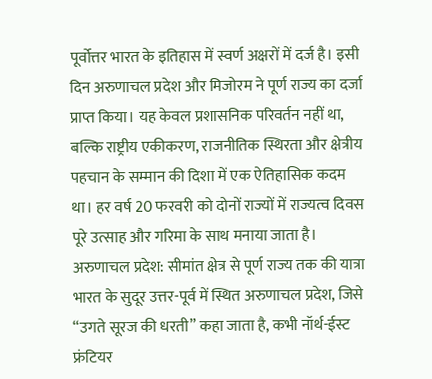पूर्वोत्तर भारत के इतिहास में स्वर्ण अक्षरों में दर्ज है। इसी दिन अरुणाचल प्रदेश और मिजोरम ने पूर्ण राज्य का दर्जा प्राप्त किया। यह केवल प्रशासनिक परिवर्तन नहीं था, बल्कि राष्ट्रीय एकीकरण, राजनीतिक स्थिरता और क्षेत्रीय पहचान के सम्मान की दिशा में एक ऐतिहासिक कदम था। हर वर्ष 20 फरवरी को दोनों राज्यों में राज्यत्व दिवस पूरे उत्साह और गरिमा के साथ मनाया जाता है।
अरुणाचल प्रदेश: सीमांत क्षेत्र से पूर्ण राज्य तक की यात्रा
भारत के सुदूर उत्तर-पूर्व में स्थित अरुणाचल प्रदेश, जिसे “उगते सूरज की धरती” कहा जाता है, कभी नॉर्थ-ईस्ट फ्रंटियर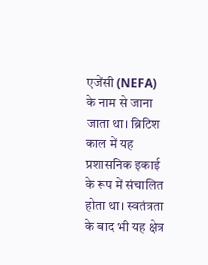एजेंसी (NEFA) के नाम से जाना जाता था। ब्रिटिश काल में यह प्रशासनिक इकाई के रूप में संचालित होता था। स्वतंत्रता के बाद भी यह क्षेत्र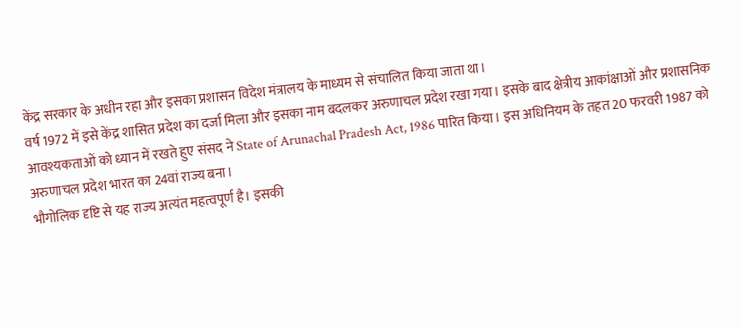केंद्र सरकार के अधीन रहा और इसका प्रशासन विदेश मंत्रालय के माध्यम से संचालित किया जाता था।
वर्ष 1972 में इसे केंद्र शासित प्रदेश का दर्जा मिला और इसका नाम बदलकर अरुणाचल प्रदेश रखा गया। इसके बाद क्षेत्रीय आकांक्षाओं और प्रशासनिक आवश्यकताओं को ध्यान में रखते हुए संसद ने State of Arunachal Pradesh Act, 1986 पारित किया। इस अधिनियम के तहत 20 फरवरी 1987 को अरुणाचल प्रदेश भारत का 24वां राज्य बना।
भौगोलिक दृष्टि से यह राज्य अत्यंत महत्वपूर्ण है। इसकी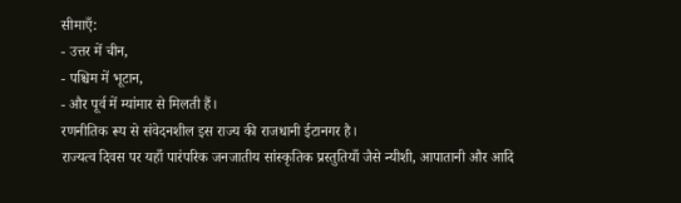सीमाएँ:
- उत्तर में चीन,
- पश्चिम में भूटान,
- और पूर्व में म्यांमार से मिलती हैं।
रणनीतिक रूप से संवेदनशील इस राज्य की राजधानी ईटानगर है।
राज्यत्व दिवस पर यहाँ पारंपरिक जनजातीय सांस्कृतिक प्रस्तुतियाँ जैसे न्यीशी, आपातानी और आदि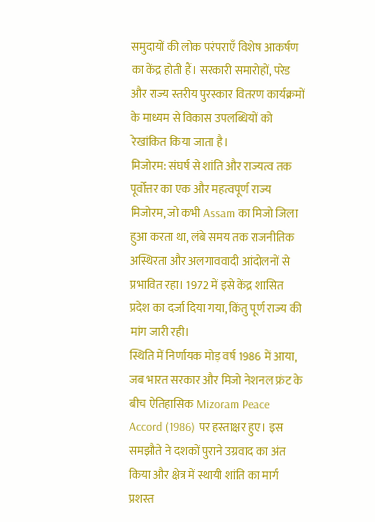समुदायों की लोक परंपराएँ विशेष आकर्षण का केंद्र होती हैं। सरकारी समारोहों, परेड और राज्य स्तरीय पुरस्कार वितरण कार्यक्रमों के माध्यम से विकास उपलब्धियों को रेखांकित किया जाता है।
मिजोरम: संघर्ष से शांति और राज्यत्व तक
पूर्वोत्तर का एक और महत्वपूर्ण राज्य मिजोरम, जो कभी Assam का मिजो जिला हुआ करता था, लंबे समय तक राजनीतिक अस्थिरता और अलगाववादी आंदोलनों से प्रभावित रहा। 1972 में इसे केंद्र शासित प्रदेश का दर्जा दिया गया, किंतु पूर्ण राज्य की मांग जारी रही।
स्थिति में निर्णायक मोड़ वर्ष 1986 में आया, जब भारत सरकार और मिजो नेशनल फ्रंट के बीच ऐतिहासिक Mizoram Peace Accord (1986) पर हस्ताक्षर हुए। इस समझौते ने दशकों पुराने उग्रवाद का अंत किया और क्षेत्र में स्थायी शांति का मार्ग प्रशस्त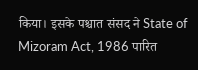किया। इसके पश्चात संसद ने State of Mizoram Act, 1986 पारित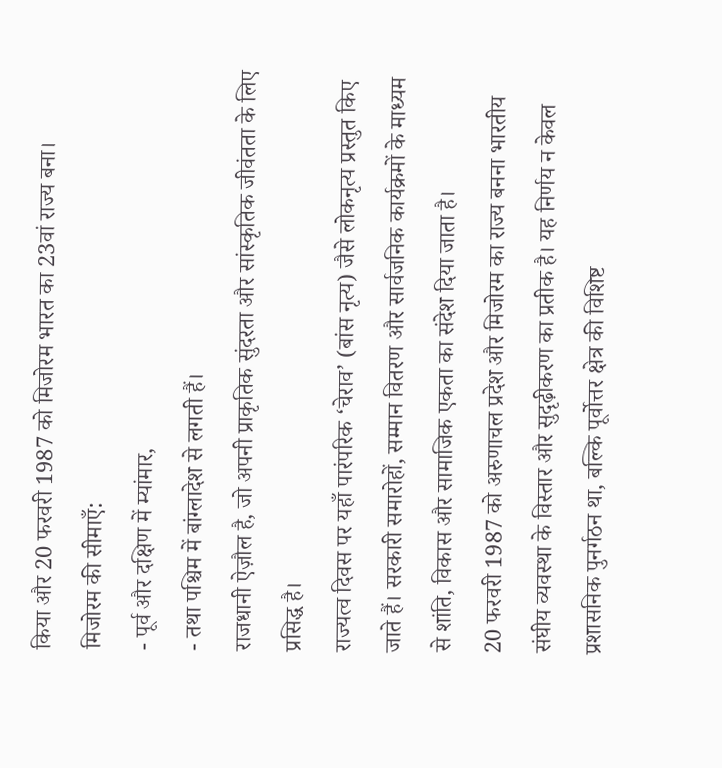किया और 20 फरवरी 1987 को मिजोरम भारत का 23वां राज्य बना।
मिजोरम की सीमाएँ:
- पूर्व और दक्षिण में म्यांमार,
- तथा पश्चिम में बांग्लादेश से लगती हैं।
राजधानी ऐज़ौल है, जो अपनी प्राकृतिक सुंदरता और सांस्कृतिक जीवंतता के लिए प्रसिद्ध है।
राज्यत्व दिवस पर यहाँ पारंपरिक ‘चेराव’ (बांस नृत्य) जैसे लोकनृत्य प्रस्तुत किए जाते हैं। सरकारी समारोहों, सम्मान वितरण और सार्वजनिक कार्यक्रमों के माध्यम से शांति, विकास और सामाजिक एकता का संदेश दिया जाता है।
20 फरवरी 1987 को अरुणाचल प्रदेश और मिजोरम का राज्य बनना भारतीय संघीय व्यवस्था के विस्तार और सुदृढ़ीकरण का प्रतीक है। यह निर्णय न केवल प्रशासनिक पुनर्गठन था, बल्कि पूर्वोत्तर क्षेत्र की विशिष्ट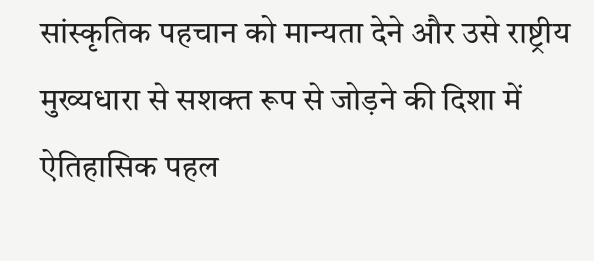सांस्कृतिक पहचान को मान्यता देने और उसे राष्ट्रीय मुख्यधारा से सशक्त रूप से जोड़ने की दिशा में ऐतिहासिक पहल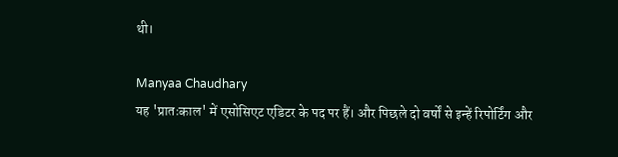थी।

Manyaa Chaudhary
यह 'प्रातःकाल' में एसोसिएट एडिटर के पद पर हैं। और पिछले दो वर्षों से इन्हें रिपोर्टिंग और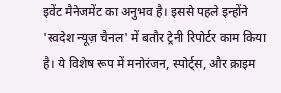इवेंट मैनेजमेंट का अनुभव है। इससे पहले इन्होंने 'स्वदेश न्यूज़ चैनल' में बतौर ट्रेनी रिपोर्टर काम किया है। ये विशेष रूप में मनोरंजन, स्पोर्ट्स, और क्राइम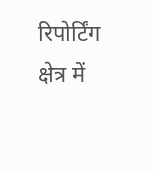रिपोर्टिंग क्षेत्र में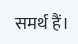समर्थ हैं।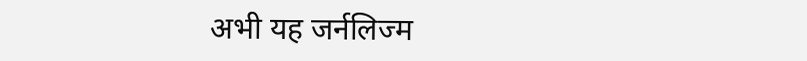अभी यह जर्नलिज्म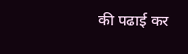की पढाई कर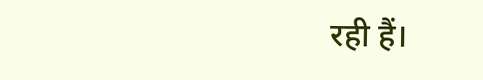रही हैं।